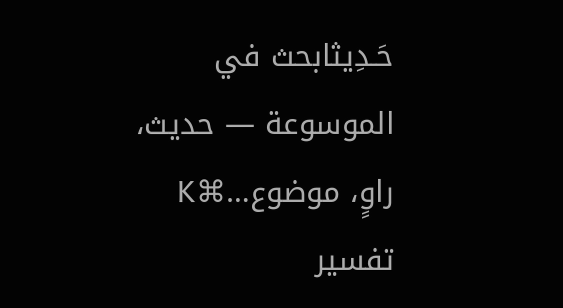حَـدِيثابحث في الموسوعة — حديث، راوٍ، موضوع…⌘K
تفسير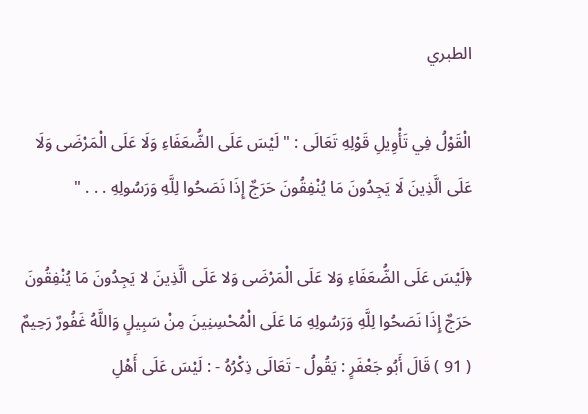الطبري

الْقَوْلُ فِي تَأْوِيلِ قَوْلِهِ تَعَالَى : " لَيْسَ عَلَى الضُّعَفَاءِ وَلَا عَلَى الْمَرْضَى وَلَا عَلَى الَّذِينَ لَا يَجِدُونَ مَا يُنْفِقُونَ حَرَجٌ إِذَا نَصَحُوا لِلَّهِ وَرَسُولِهِ . . . "

﴿لَيْسَ عَلَى الضُّعَفَاءِ وَلا عَلَى الْمَرْضَى وَلا عَلَى الَّذِينَ لا يَجِدُونَ مَا يُنْفِقُونَ حَرَجٌ إِذَا نَصَحُوا لِلَّهِ وَرَسُولِهِ مَا عَلَى الْمُحْسِنِينَ مِنْ سَبِيلٍ وَاللَّهُ غَفُورٌ رَحِيمٌ ( 91 ) قَالَ أَبُو جَعْفَرٍ : يَقُولُ - تَعَالَى ذِكْرُهُ - : لَيْسَ عَلَى أَهْلِ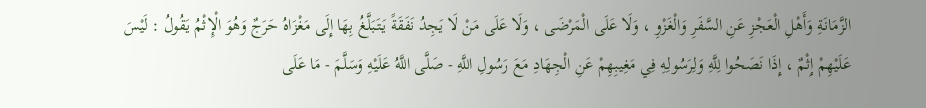الزَّمَانَةِ وَأَهْلِ الْعَجْزِ عَنِ السَّفَرِ وَالْغَزْوِ ، وَلَا عَلَى الْمَرْضَى ، وَلَا عَلَى مَنْ لَا يَجِدُ نَفَقَةً يَتَبَلَّغُ بِهَا إِلَى مَغْزَاهُ حَرَجٌ وَهُوَ الْإِثْمُ يَقُولُ : لَيْسَ عَلَيْهِمْ إِثْمٌ ، إِذَا نَصَحُوا لِلَّهِ وَلِرَسُولِهِ فِي مَغِيبِهِمْ عَنِ الْجِهَادِ مَعَ رَسُولِ اللَّهِ - صَلَّى اللَّهُ عَلَيْهِ وَسَلَّمَ - مَا عَلَى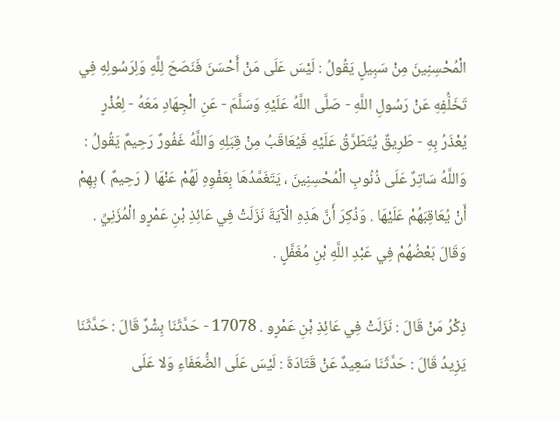الْمُحْسِنِينَ مِنْ سَبِيلٍ يَقُولُ : لَيْسَ عَلَى مَنْ أَحْسَنَ فَنَصَحَ لِلَّهِ وَلِرَسُولِهِ فِي تَخَلُّفِهِ عَنْ رَسُولِ اللَّهِ - صَلَّى اللَّهُ عَلَيْهِ وَسَلَّمَ - عَنِ الْجِهَادِ مَعَهُ - لِعُذْرٍ يُعْذَرُ بِهِ - طَرِيقٌ يُتَطَرَّقُ عَلَيْهِ فَيُعَاقَبُ مِنْ قِبَلِهِ وَاللَّهُ غَفُورٌ رَحِيمٌ يَقُولُ : وَاللَّهُ سَاتِرٌ عَلَى ذُنُوبِ الْمُحْسِنِينَ ، يَتَغَمَّدُهَا بِعَفْوِهِ لَهُمْ عَنْهَا ( رَحِيمٌ ) بِهِمْ أَنْ يُعَاقِبَهُمْ عَلَيْهَا . وَذُكِرَ أَنَّ هَذِهِ الْآيَةَ نَزَلَتْ فِي عَائِذِ بْنِ عَمْرٍو الْمُزَنِيِّ . وَقَالَ بَعْضُهُمْ فِي عَبْدِ اللَّهِ بْنِ مُغَفَّلٍ .

ذِكْرُ مَنْ قَالَ : نَزَلَتْ فِي عَائِذِ بْنِ عَمْرٍو . 17078 - حَدَّثَنَا بِشْرٌ قَالَ : حَدَّثَنَا يَزِيدُ قَالَ : حَدَّثَنَا سَعِيدٌ عَنْ قَتَادَةَ : لَيْسَ عَلَى الضُّعَفَاءِ وَلا عَلَى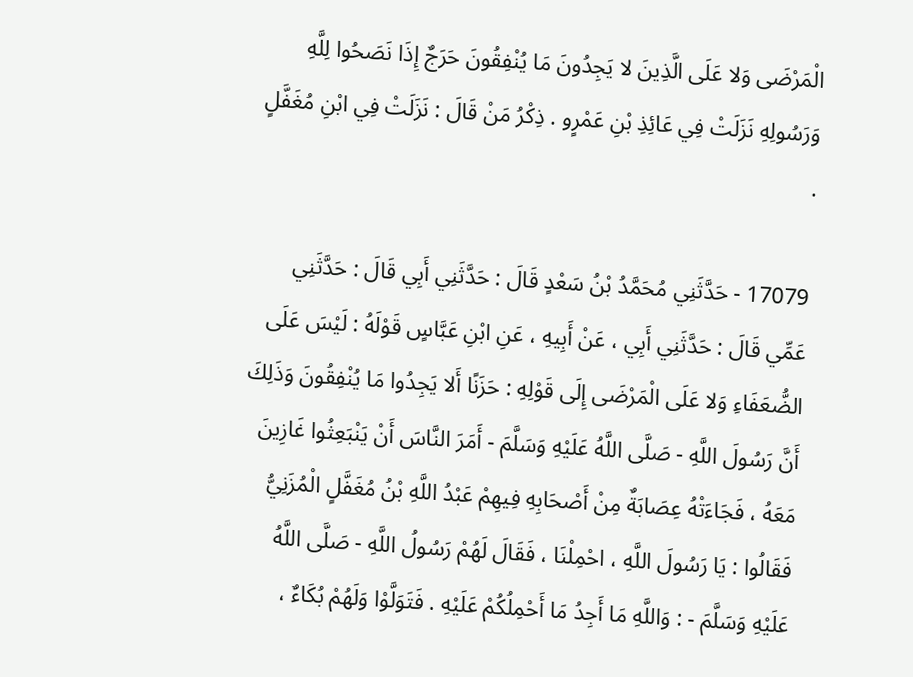الْمَرْضَى وَلا عَلَى الَّذِينَ لا يَجِدُونَ مَا يُنْفِقُونَ حَرَجٌ إِذَا نَصَحُوا لِلَّهِ وَرَسُولِهِ نَزَلَتْ فِي عَائِذِ بْنِ عَمْرٍو . ذِكْرُ مَنْ قَالَ : نَزَلَتْ فِي ابْنِ مُغَفَّلٍ .

17079 - حَدَّثَنِي مُحَمَّدُ بْنُ سَعْدٍ قَالَ : حَدَّثَنِي أَبِي قَالَ : حَدَّثَنِي عَمِّي قَالَ : حَدَّثَنِي أَبِي ، عَنْ أَبِيهِ ، عَنِ ابْنِ عَبَّاسٍ قَوْلَهُ : لَيْسَ عَلَى الضُّعَفَاءِ وَلا عَلَى الْمَرْضَى إِلَى قَوْلِهِ : حَزَنًا أَلا يَجِدُوا مَا يُنْفِقُونَ وَذَلِكَ أَنَّ رَسُولَ اللَّهِ - صَلَّى اللَّهُ عَلَيْهِ وَسَلَّمَ - أَمَرَ النَّاسَ أَنْ يَنْبَعِثُوا غَازِينَ مَعَهُ ، فَجَاءَتْهُ عِصَابَةٌ مِنْ أَصْحَابِهِ فِيهِمْ عَبْدُ اللَّهِ بْنُ مُغَفَّلٍ الْمُزَنِيُّ فَقَالُوا : يَا رَسُولَ اللَّهِ ، احْمِلْنَا ، فَقَالَ لَهُمْ رَسُولُ اللَّهِ - صَلَّى اللَّهُ عَلَيْهِ وَسَلَّمَ - : وَاللَّهِ مَا أَجِدُ مَا أَحْمِلُكُمْ عَلَيْهِ . فَتَوَلَّوْا وَلَهُمْ بُكَاءٌ ،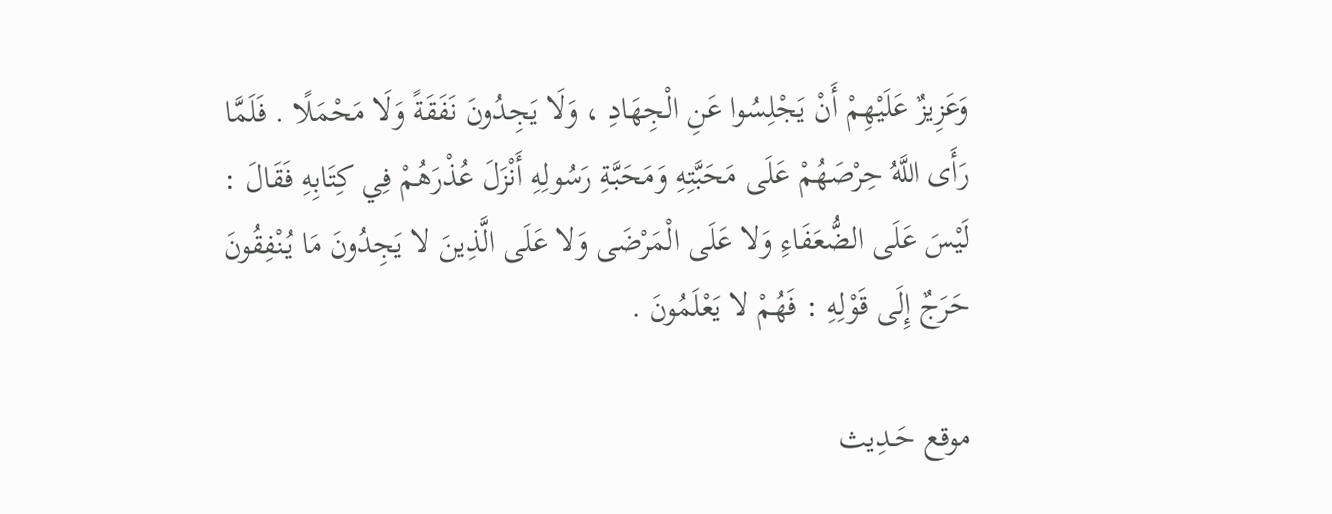وَعَزِيزٌ عَلَيْهِمْ أَنْ يَجْلِسُوا عَنِ الْجِهَادِ ، وَلَا يَجِدُونَ نَفَقَةً وَلَا مَحْمَلًا . فَلَمَّا رَأَى اللَّهُ حِرْصَهُمْ عَلَى مَحَبَّتِهِ وَمَحَبَّةِ رَسُولِهِ أَنْزَلَ عُذْرَهُمْ فِي كِتَابِهِ فَقَالَ : لَيْسَ عَلَى الضُّعَفَاءِ وَلا عَلَى الْمَرْضَى وَلا عَلَى الَّذِينَ لا يَجِدُونَ مَا يُنْفِقُونَ حَرَجٌ إِلَى قَوْلِهِ : فَهُمْ لا يَعْلَمُونَ .

موقع حَـدِيث